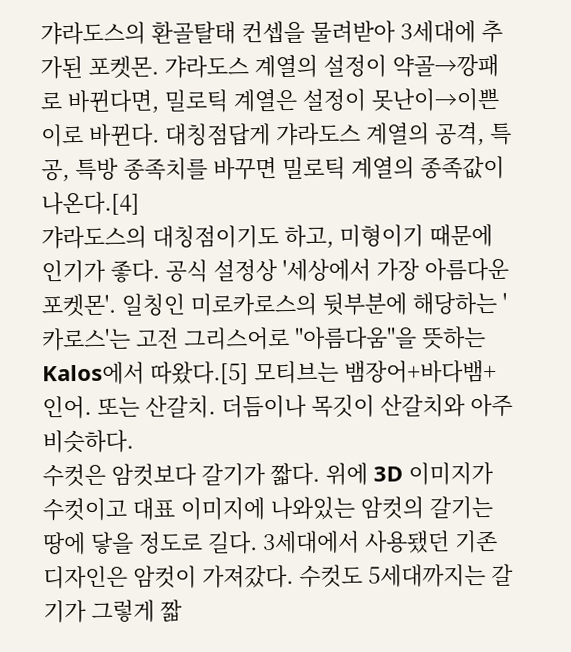갸라도스의 환골탈태 컨셉을 물려받아 3세대에 추가된 포켓몬. 갸라도스 계열의 설정이 약골→깡패로 바뀐다면, 밀로틱 계열은 설정이 못난이→이쁜이로 바뀐다. 대칭점답게 갸라도스 계열의 공격, 특공, 특방 종족치를 바꾸면 밀로틱 계열의 종족값이 나온다.[4]
갸라도스의 대칭점이기도 하고, 미형이기 때문에 인기가 좋다. 공식 설정상 '세상에서 가장 아름다운 포켓몬'. 일칭인 미로카로스의 뒷부분에 해당하는 '카로스'는 고전 그리스어로 "아름다움"을 뜻하는 Kalos에서 따왔다.[5] 모티브는 뱀장어+바다뱀+인어. 또는 산갈치. 더듬이나 목깃이 산갈치와 아주 비슷하다.
수컷은 암컷보다 갈기가 짧다. 위에 3D 이미지가 수컷이고 대표 이미지에 나와있는 암컷의 갈기는 땅에 닿을 정도로 길다. 3세대에서 사용됐던 기존 디자인은 암컷이 가져갔다. 수컷도 5세대까지는 갈기가 그렇게 짧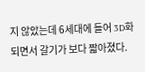지 않았는데 6세대에 들어 3D화되면서 갈기가 보다 짧아졌다.